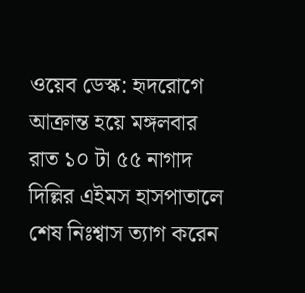ওয়েব ডেস্ক: হৃদরোগে আক্রান্ত হয়ে মঙ্গলবার রাত ১০ টা ৫৫ নাগাদ দিল্লির এইমস হাসপাতালে শেষ নিঃশ্বাস ত্যাগ করেন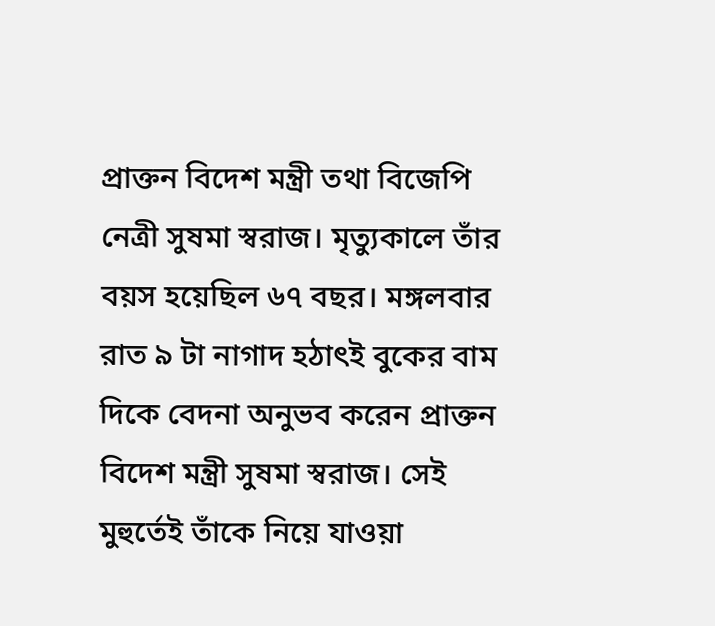প্রাক্তন বিদেশ মন্ত্রী তথা বিজেপি নেত্রী সুষমা স্বরাজ। মৃত্যুকালে তাঁর বয়স হয়েছিল ৬৭ বছর। মঙ্গলবার রাত ৯ টা নাগাদ হঠাৎই বুকের বাম দিকে বেদনা অনুভব করেন প্রাক্তন বিদেশ মন্ত্রী সুষমা স্বরাজ। সেই মুহুর্তেই তাঁকে নিয়ে যাওয়া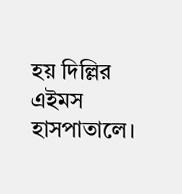হয় দিল্লির এইমস হাসপাতালে।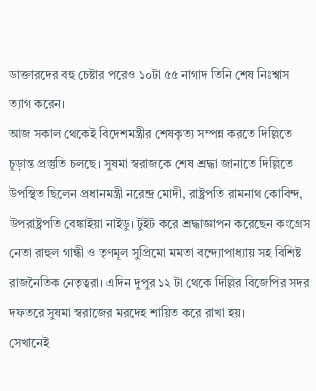ডাক্তারদের বহু চেষ্টার পরেও ১০টা ৫৫ নাগাদ তিনি শেষ নিঃশ্বাস ত্যাগ করেন।
আজ সকাল থেকেই বিদেশমন্ত্রীর শেষকৃত্য সম্পন্ন করতে দিল্লিতে চূড়ান্ত প্রস্তুতি চলছে। সুষমা স্বরাজকে শেষ শ্রদ্ধা জানাতে দিল্লিতে উপস্থিত ছিলেন প্রধানমন্ত্রী নরেন্দ্র মোদী, রাষ্ট্রপতি রামনাথ কোবিন্দ, উপরাষ্ট্রপতি বেঙ্কাইয়া নাইডু। টুইট করে শ্রদ্ধাজ্ঞাপন করেছেন কংগ্রেস নেতা রাহুল গান্ধী ও তৃণমূল সুপ্রিমো মমতা বন্দ্যোপাধ্যায় সহ বিশিষ্ট রাজনৈতিক নেতৃত্বরা। এদিন দুপুর ১২ টা থেকে দিল্লির বিজেপির সদর দফতরে সুষমা স্বরাজের মরদেহ শায়িত করে রাখা হয়।
সেখানেই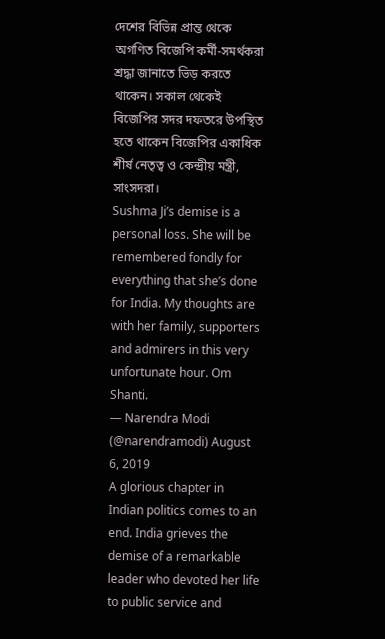দেশের বিভিন্ন প্রান্ত থেকে অগণিত বিজেপি কর্মী-সমর্থকরা শ্রদ্ধা জানাতে ভিড় করতে থাকেন। সকাল থেকেই বিজেপির সদর দফতরে উপস্থিত হতে থাকেন বিজেপির একাধিক শীর্ষ নেতৃত্ব ও কেন্দ্রীয় মন্ত্রী, সাংসদরা।
Sushma Ji’s demise is a personal loss. She will be remembered fondly for everything that she’s done for India. My thoughts are with her family, supporters and admirers in this very unfortunate hour. Om Shanti.
— Narendra Modi (@narendramodi) August 6, 2019
A glorious chapter in Indian politics comes to an end. India grieves the demise of a remarkable leader who devoted her life to public service and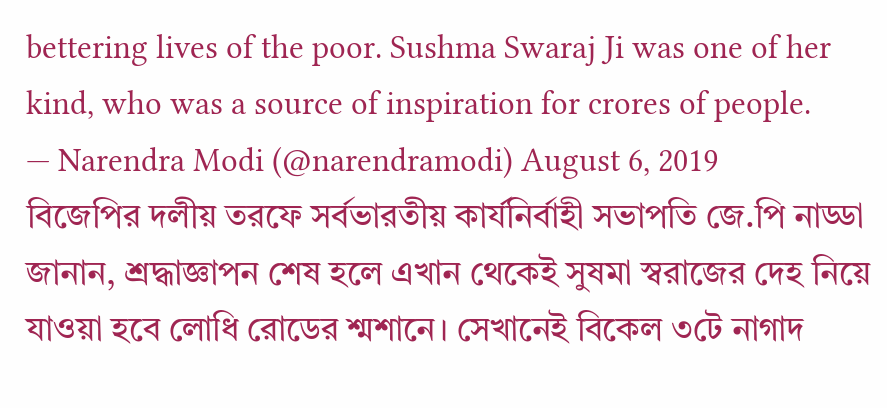bettering lives of the poor. Sushma Swaraj Ji was one of her kind, who was a source of inspiration for crores of people.
— Narendra Modi (@narendramodi) August 6, 2019
বিজেপির দলীয় তরফে সর্বভারতীয় কার্যনির্বাহী সভাপতি জে.পি নাড্ডা জানান, শ্রদ্ধাজ্ঞাপন শেষ হলে এখান থেকেই সুষমা স্বরাজের দেহ নিয়ে যাওয়া হবে লোধি রোডের শ্মশানে। সেখানেই বিকেল ৩টে নাগাদ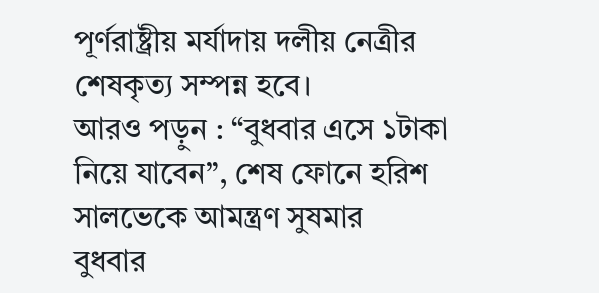পূর্ণরাষ্ট্রীয় মর্যাদায় দলীয় নেত্রীর শেষকৃত্য সম্পন্ন হবে।
আরও পড়ুন : “বুধবার এসে ১টাকা নিয়ে যাবেন”, শেষ ফোনে হরিশ সালভেকে আমন্ত্রণ সুষমার
বুধবার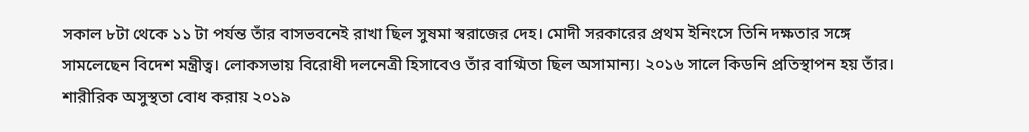সকাল ৮টা থেকে ১১ টা পর্যন্ত তাঁর বাসভবনেই রাখা ছিল সুষমা স্বরাজের দেহ। মোদী সরকারের প্রথম ইনিংসে তিনি দক্ষতার সঙ্গে সামলেছেন বিদেশ মন্ত্রীত্ব। লোকসভায় বিরোধী দলনেত্রী হিসাবেও তাঁর বাগ্মিতা ছিল অসামান্য। ২০১৬ সালে কিডনি প্রতিস্থাপন হয় তাঁর। শারীরিক অসুস্থতা বোধ করায় ২০১৯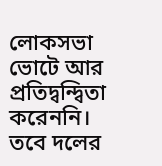লোকসভা ভোটে আর প্রতিদ্বন্দ্বিতা করেননি। তবে দলের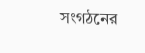সংগঠনের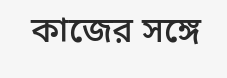কাজের সঙ্গে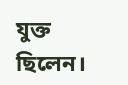যুক্ত ছিলেন।